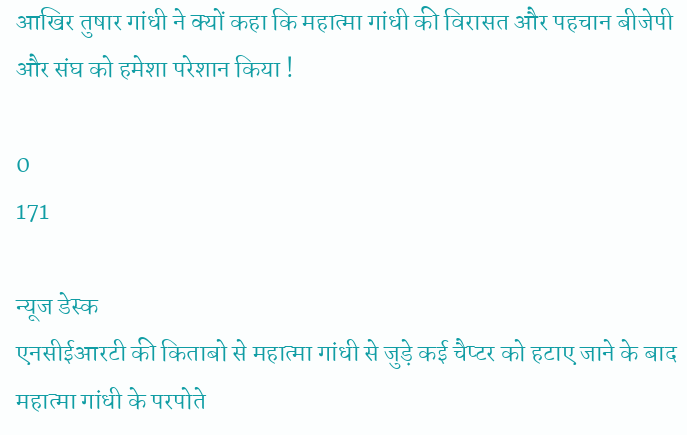आखिर तुषार गांधी ने क्यों कहा कि महात्मा गांधी की विरासत और पहचान बीजेपी और संघ को हमेशा परेशान किया !

0
171

न्यूज डेस्क
एनसीईआरटी की किताबो से महात्मा गांधी से जुड़े कई चैप्टर को हटाए जाने के बाद महात्मा गांधी के परपोते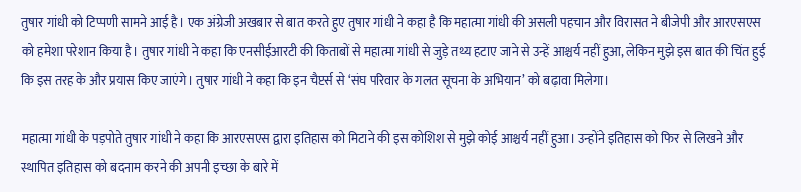तुषार गांधी को टिप्पणी सामने आई है। एक अंग्रेजी अखबार से बात करते हुए तुषार गांधी ने कहा है कि महात्मा गांधी की असली पहचान और विरासत ने बीजेपी और आरएसएस को हमेशा परेशान किया है। तुषार गांधी ने कहा कि एनसीईआरटी की किताबों से महात्मा गांधी से जुड़े तथ्य हटाए जाने से उन्हें आश्चर्य नहीं हुआ, लेकिन मुझे इस बात की चिंत हुई कि इस तरह के और प्रयास किए जाएंगे। तुषार गांधी ने कहा कि इन चैप्टर्स से ‘संघ परिवार के गलत सूचना के अभियान’ को बढ़ावा मिलेगा।

महात्मा गांधी के पड़पोते तुषार गांधी ने कहा कि आरएसएस द्वारा इतिहास को मिटाने की इस कोशिश से मुझे कोई आश्चर्य नहीं हुआ। उन्होंने इतिहास को फिर से लिखने और स्थापित इतिहास को बदनाम करने की अपनी इच्छा के बारे में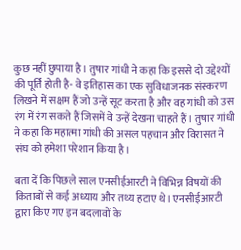कुछ नहीं छुपाया है। तुषार गांधी ने कहा कि इससे दो उद्देश्यों की पूर्ति होती है- वे इतिहास का एक सुविधाजनक संस्करण लिखने में सक्षम हैं जो उन्हें सूट करता है और वह गांधी को उस रंग में रंग सकते हैं जिसमें वे उन्हें देखना चाहते हैं। तुषार गांधी ने कहा कि महात्मा गांधी की असल पहचान और विरासत ने संघ को हमेशा परेशान किया है।

बता दें कि पिछले साल एनसीईआरटी ने विभिन्न विषयों की किताबों से कई अध्याय और तथ्य हटाए थे। एनसीईआरटी द्वारा किए गए इन बदलावों के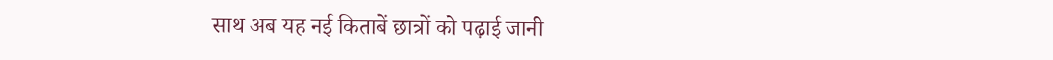साथ अब यह नई किताबें छात्रों को पढ़ाई जानी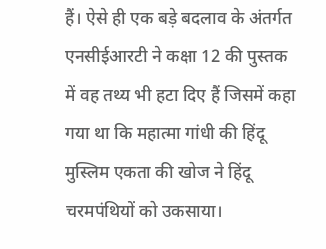हैं। ऐसे ही एक बड़े बदलाव के अंतर्गत एनसीईआरटी ने कक्षा 12 की पुस्तक में वह तथ्य भी हटा दिए हैं जिसमें कहा गया था कि महात्मा गांधी की हिंदू मुस्लिम एकता की खोज ने हिंदू चरमपंथियों को उकसाया।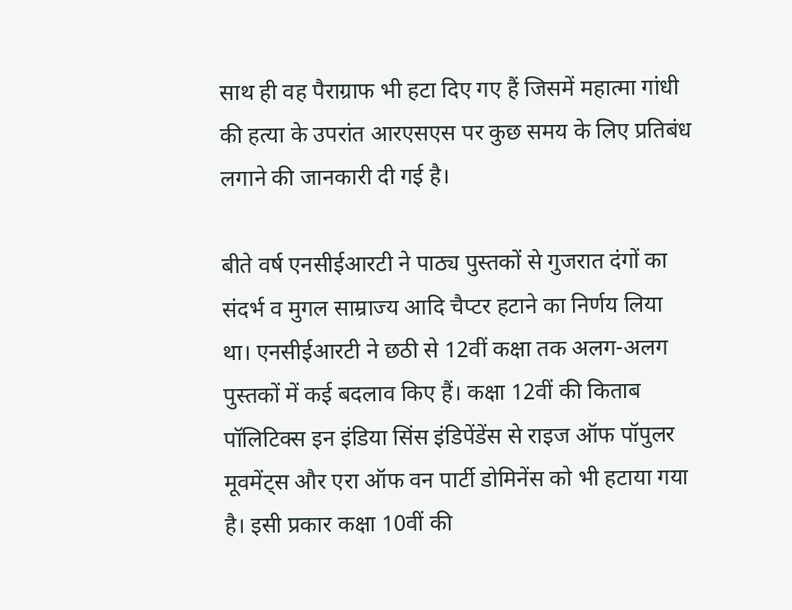साथ ही वह पैराग्राफ भी हटा दिए गए हैं जिसमें महात्मा गांधी की हत्या के उपरांत आरएसएस पर कुछ समय के लिए प्रतिबंध लगाने की जानकारी दी गई है।

बीते वर्ष एनसीईआरटी ने पाठ्य पुस्तकों से गुजरात दंगों का संदर्भ व मुगल साम्राज्य आदि चैप्टर हटाने का निर्णय लिया था। एनसीईआरटी ने छठी से 12वीं कक्षा तक अलग-अलग पुस्तकों में कई बदलाव किए हैं। कक्षा 12वीं की किताब पॉलिटिक्स इन इंडिया सिंस इंडिपेंडेंस से राइज ऑफ पॉपुलर मूवमेंट्स और एरा ऑफ वन पार्टी डोमिनेंस को भी हटाया गया है। इसी प्रकार कक्षा 10वीं की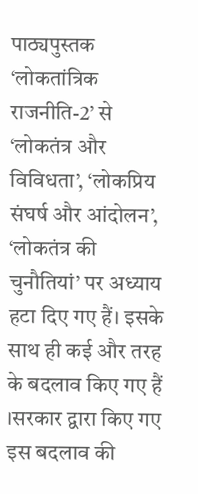पाठ्यपुस्तक ‘लोकतांत्रिक राजनीति-2’ से ‘लोकतंत्र और विविधता’, ‘लोकप्रिय संघर्ष और आंदोलन’, ‘लोकतंत्र की चुनौतियां’ पर अध्याय हटा दिए गए हैं। इसके साथ ही कई और तरह के बदलाव किए गए हैं ।सरकार द्वारा किए गए इस बदलाव की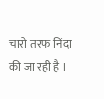चारो तरफ निंदा की जा रही है ।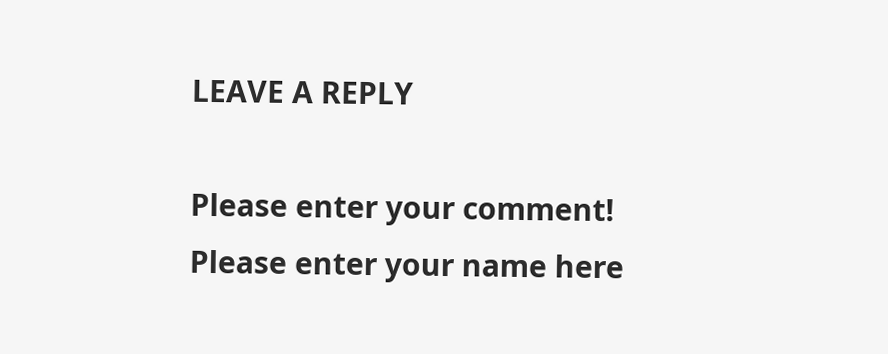LEAVE A REPLY

Please enter your comment!
Please enter your name here